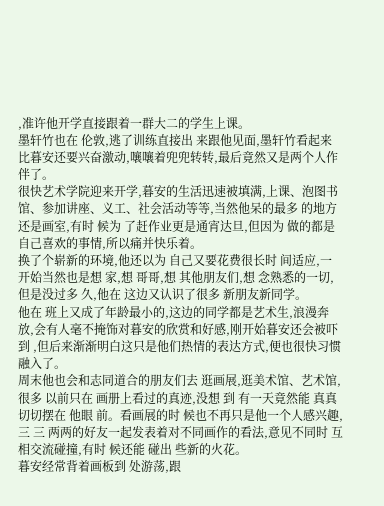,准许他开学直接跟着一群大二的学生上课。
墨轩竹也在 伦敦,逃了训练直接出 来跟他见面,墨轩竹看起来比暮安还要兴奋激动,嚷嚷着兜兜转转,最后竟然又是两个人作伴了。
很快艺术学院迎来开学,暮安的生活迅速被填满,上课、泡图书馆、参加讲座、义工、社会活动等等,当然他呆的最多 的地方还是画室,有时 候为 了赶作业更是通宵达旦,但因为 做的都是自己喜欢的事情,所以痛并快乐着。
换了个崭新的环境,他还以为 自己又要花费很长时 间适应,一开始当然也是想 家,想 哥哥,想 其他朋友们,想 念熟悉的一切,但是没过多 久,他在 这边又认识了很多 新朋友新同学。
他在 班上又成了年龄最小的,这边的同学都是艺术生,浪漫奔放,会有人毫不掩饰对暮安的欣赏和好感,刚开始暮安还会被吓到 ,但后来渐渐明白这只是他们热情的表达方式,便也很快习惯融入了。
周末他也会和志同道合的朋友们去 逛画展,逛美术馆、艺术馆,很多 以前只在 画册上看过的真迹,没想 到 有一天竟然能 真真切切摆在 他眼 前。看画展的时 候也不再只是他一个人感兴趣,三 三 两两的好友一起发表着对不同画作的看法,意见不同时 互相交流碰撞,有时 候还能 碰出 些新的火花。
暮安经常背着画板到 处游荡,跟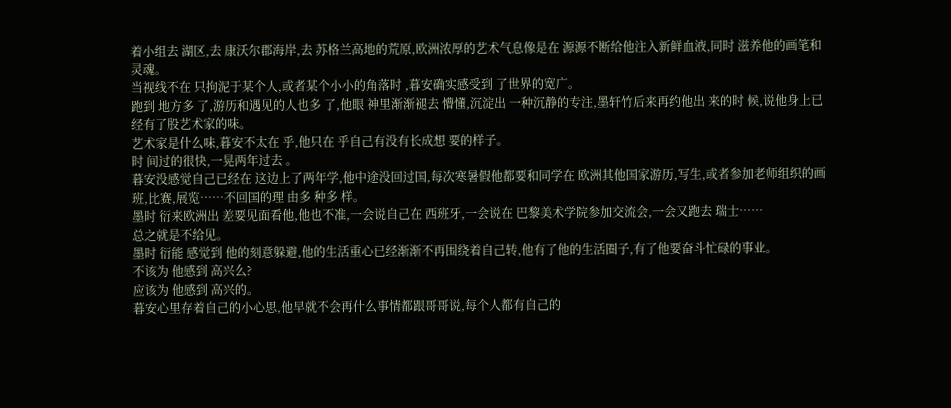着小组去 湖区,去 康沃尔郡海岸,去 苏格兰高地的荒原,欧洲浓厚的艺术气息像是在 源源不断给他注入新鲜血液,同时 滋养他的画笔和灵魂。
当视线不在 只拘泥于某个人,或者某个小小的角落时 ,暮安确实感受到 了世界的宽广。
跑到 地方多 了,游历和遇见的人也多 了,他眼 神里渐渐褪去 懵懂,沉淀出 一种沉静的专注,墨轩竹后来再约他出 来的时 候,说他身上已经有了股艺术家的味。
艺术家是什么味,暮安不太在 乎,他只在 乎自己有没有长成想 要的样子。
时 间过的很快,一晃两年过去 。
暮安没感觉自己已经在 这边上了两年学,他中途没回过国,每次寒暑假他都要和同学在 欧洲其他国家游历,写生,或者参加老师组织的画班,比赛,展览……不回国的理 由多 种多 样。
墨时 衍来欧洲出 差要见面看他,他也不准,一会说自己在 西班牙,一会说在 巴黎美术学院参加交流会,一会又跑去 瑞士……
总之就是不给见。
墨时 衍能 感觉到 他的刻意躲避,他的生活重心已经渐渐不再围绕着自己转,他有了他的生活圈子,有了他要奋斗忙碌的事业。
不该为 他感到 高兴么?
应该为 他感到 高兴的。
暮安心里存着自己的小心思,他早就不会再什么事情都跟哥哥说,每个人都有自己的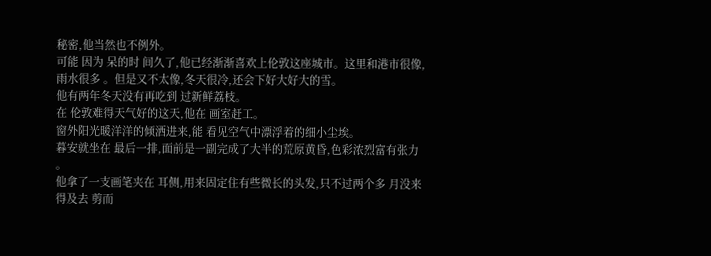秘密,他当然也不例外。
可能 因为 呆的时 间久了,他已经渐渐喜欢上伦敦这座城市。这里和港市很像,雨水很多 。但是又不太像,冬天很冷,还会下好大好大的雪。
他有两年冬天没有再吃到 过新鲜荔枝。
在 伦敦难得天气好的这天,他在 画室赶工。
窗外阳光暖洋洋的倾洒进来,能 看见空气中漂浮着的细小尘埃。
暮安就坐在 最后一排,面前是一副完成了大半的荒原黄昏,色彩浓烈富有张力 。
他拿了一支画笔夹在 耳侧,用来固定住有些微长的头发,只不过两个多 月没来得及去 剪而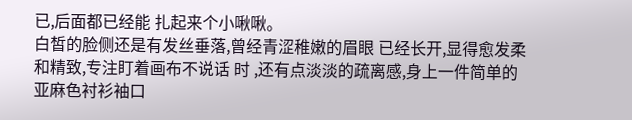已,后面都已经能 扎起来个小啾啾。
白皙的脸侧还是有发丝垂落,曾经青涩稚嫩的眉眼 已经长开,显得愈发柔和精致,专注盯着画布不说话 时 ,还有点淡淡的疏离感,身上一件简单的亚麻色衬衫袖口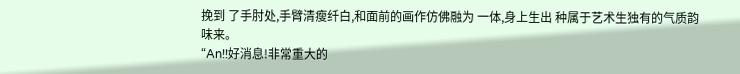挽到 了手肘处,手臂清瘦纤白,和面前的画作仿佛融为 一体,身上生出 种属于艺术生独有的气质韵味来。
“An!!好消息!非常重大的